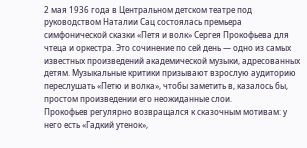2 мая 1936 года в Центральном детском театре под руководством Наталии Сац состоялась премьера симфонической сказки «Петя и волк» Сергея Прокофьева для чтеца и оркестра. Это сочинение по сей день — одно из самых известных произведений академической музыки, адресованных детям. Музыкальные критики призывают взрослую аудиторию переслушать «Петю и волка», чтобы заметить в, казалось бы, простом произведении его неожиданные слои.
Прокофьев регулярно возвращался к сказочным мотивам: у него есть «Гадкий утенок»,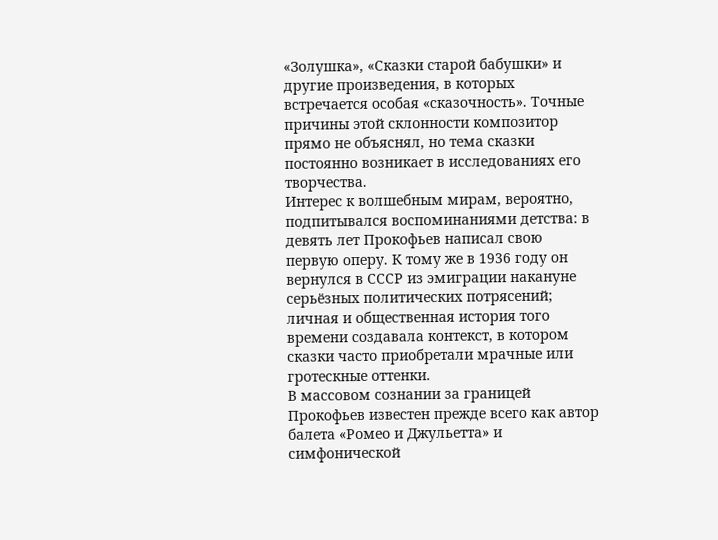«Золушка», «Сказки старой бабушки» и другие произведения, в которых встречается особая «сказочность». Точные причины этой склонности композитор прямо не объяснял, но тема сказки постоянно возникает в исследованиях его творчества.
Интерес к волшебным мирам, вероятно, подпитывался воспоминаниями детства: в девять лет Прокофьев написал свою первую оперу. К тому же в 1936 году он вернулся в СССР из эмиграции накануне серьёзных политических потрясений; личная и общественная история того времени создавала контекст, в котором сказки часто приобретали мрачные или гротескные оттенки.
В массовом сознании за границей Прокофьев известен прежде всего как автор балета «Ромео и Джульетта» и симфонической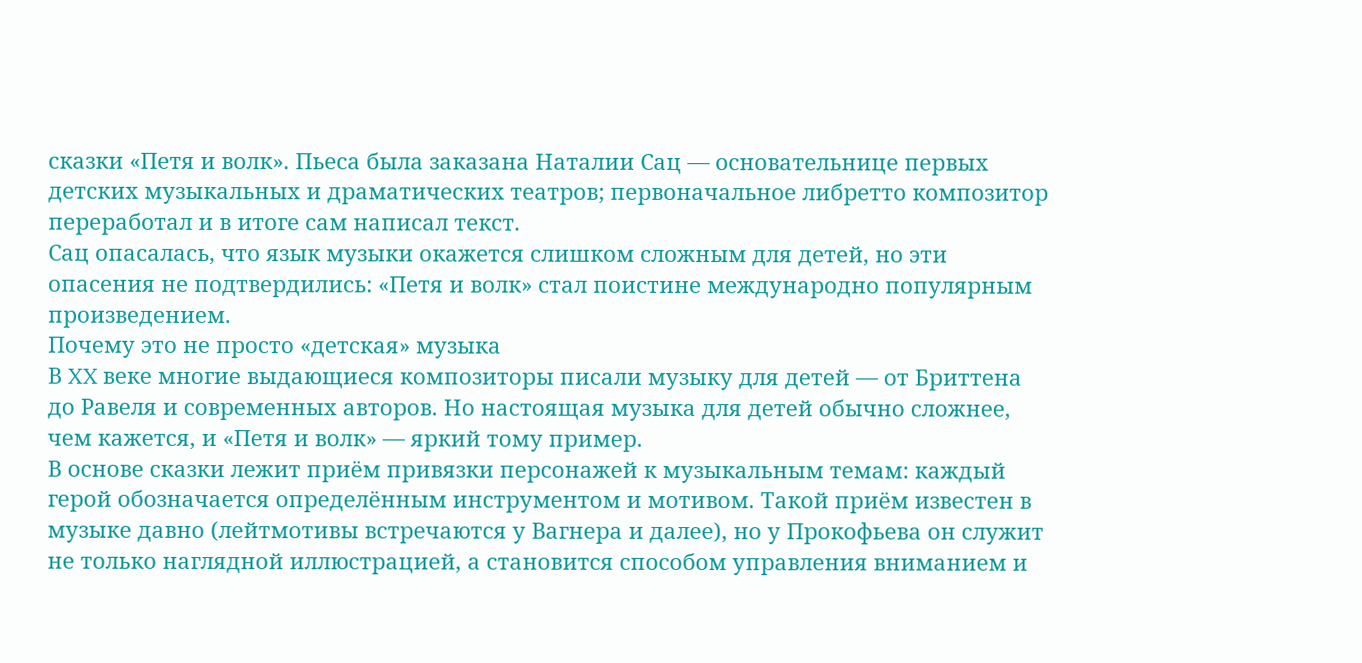сказки «Петя и волк». Пьеса была заказана Наталии Сац — основательнице первых детских музыкальных и драматических театров; первоначальное либретто композитор переработал и в итоге сам написал текст.
Сац опасалась, что язык музыки окажется слишком сложным для детей, но эти опасения не подтвердились: «Петя и волк» стал поистине международно популярным произведением.
Почему это не просто «детская» музыка
В XX веке многие выдающиеся композиторы писали музыку для детей — от Бриттена до Равеля и современных авторов. Но настоящая музыка для детей обычно сложнее, чем кажется, и «Петя и волк» — яркий тому пример.
В основе сказки лежит приём привязки персонажей к музыкальным темам: каждый герой обозначается определённым инструментом и мотивом. Такой приём известен в музыке давно (лейтмотивы встречаются у Вагнера и далее), но у Прокофьева он служит не только наглядной иллюстрацией, а становится способом управления вниманием и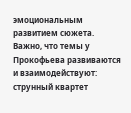эмоциональным развитием сюжета.
Важно, что темы у Прокофьева развиваются и взаимодействуют: струнный квартет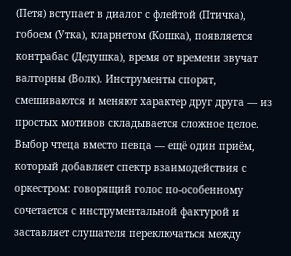(Петя) вступает в диалог с флейтой (Птичка), гобоем (Утка), кларнетом (Кошка), появляется контрабас (Дедушка), время от времени звучат валторны (Волк). Инструменты спорят, смешиваются и меняют характер друг друга — из простых мотивов складывается сложное целое.
Выбор чтеца вместо певца — ещё один приём, который добавляет спектр взаимодействия с оркестром: говорящий голос по‑особенному сочетается с инструментальной фактурой и заставляет слушателя переключаться между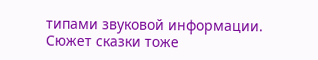типами звуковой информации.
Сюжет сказки тоже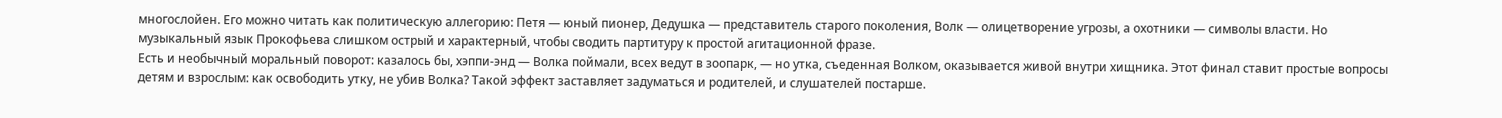многослойен. Его можно читать как политическую аллегорию: Петя — юный пионер, Дедушка — представитель старого поколения, Волк — олицетворение угрозы, а охотники — символы власти. Но музыкальный язык Прокофьева слишком острый и характерный, чтобы сводить партитуру к простой агитационной фразе.
Есть и необычный моральный поворот: казалось бы, хэппи‑энд — Волка поймали, всех ведут в зоопарк, — но утка, съеденная Волком, оказывается живой внутри хищника. Этот финал ставит простые вопросы детям и взрослым: как освободить утку, не убив Волка? Такой эффект заставляет задуматься и родителей, и слушателей постарше.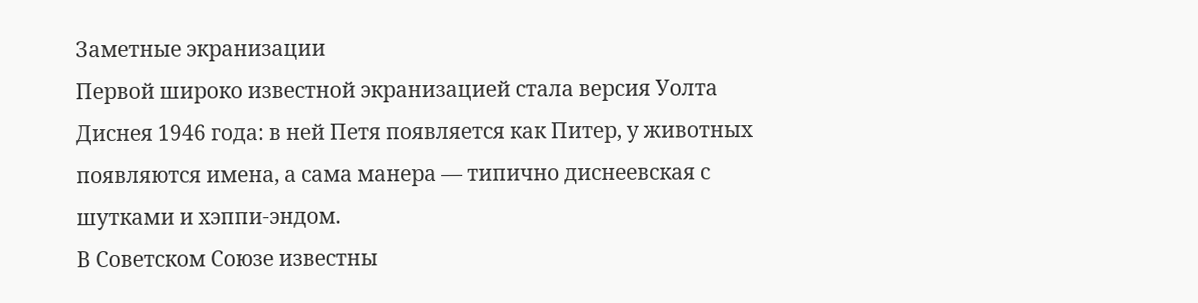Заметные экранизации
Первой широко известной экранизацией стала версия Уолта Диснея 1946 года: в ней Петя появляется как Питер, у животных появляются имена, а сама манера — типично диснеевская с шутками и хэппи‑эндом.
В Советском Союзе известны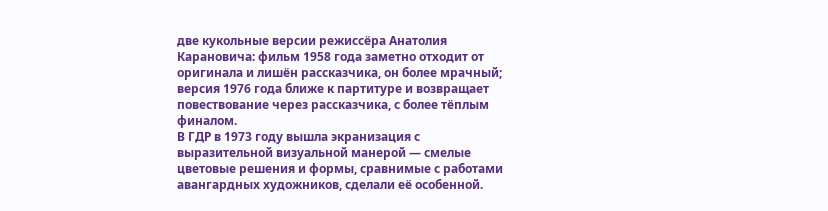две кукольные версии режиссёра Анатолия Карановича: фильм 1958 года заметно отходит от оригинала и лишён рассказчика, он более мрачный; версия 1976 года ближе к партитуре и возвращает повествование через рассказчика, с более тёплым финалом.
В ГДР в 1973 году вышла экранизация с выразительной визуальной манерой — смелые цветовые решения и формы, сравнимые с работами авангардных художников, сделали её особенной.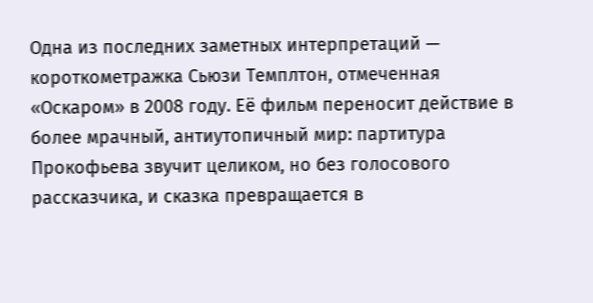Одна из последних заметных интерпретаций — короткометражка Сьюзи Темплтон, отмеченная «Оскаром» в 2008 году. Её фильм переносит действие в более мрачный, антиутопичный мир: партитура Прокофьева звучит целиком, но без голосового рассказчика, и сказка превращается в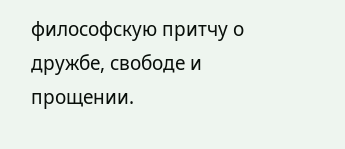философскую притчу о дружбе, свободе и прощении.